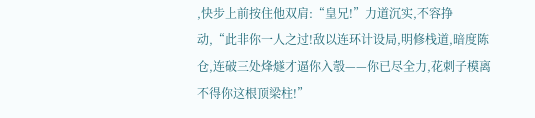,快步上前按住他双肩:“皇兄!”力道沉实,不容挣动,“此非你一人之过!敌以连环计设局,明修栈道,暗度陈仓,连破三处烽燧才逼你入彀——你已尽全力,花刺子模离不得你这根顶梁柱!”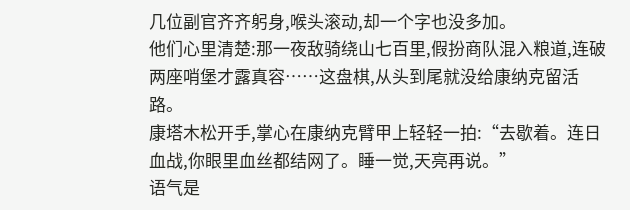几位副官齐齐躬身,喉头滚动,却一个字也没多加。
他们心里清楚:那一夜敌骑绕山七百里,假扮商队混入粮道,连破两座哨堡才露真容……这盘棋,从头到尾就没给康纳克留活路。
康塔木松开手,掌心在康纳克臂甲上轻轻一拍:“去歇着。连日血战,你眼里血丝都结网了。睡一觉,天亮再说。”
语气是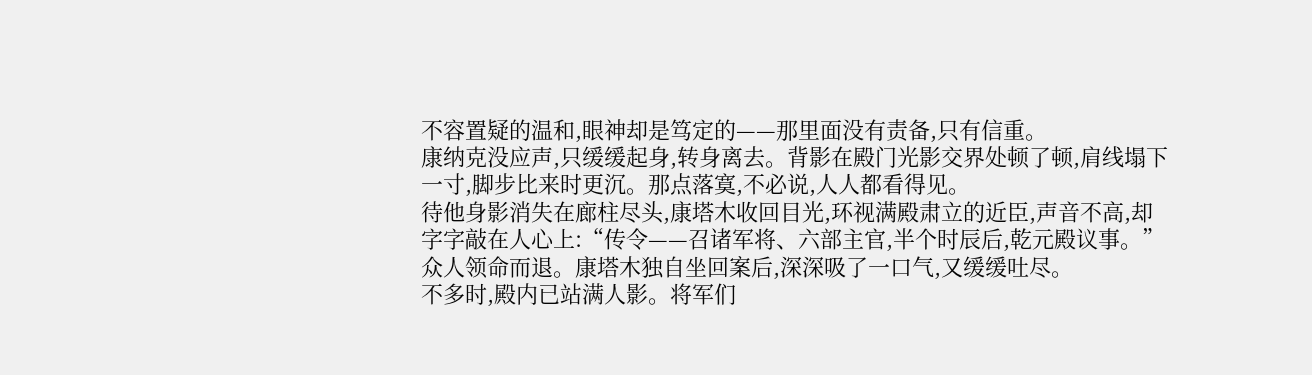不容置疑的温和,眼神却是笃定的——那里面没有责备,只有信重。
康纳克没应声,只缓缓起身,转身离去。背影在殿门光影交界处顿了顿,肩线塌下一寸,脚步比来时更沉。那点落寞,不必说,人人都看得见。
待他身影消失在廊柱尽头,康塔木收回目光,环视满殿肃立的近臣,声音不高,却字字敲在人心上:“传令——召诸军将、六部主官,半个时辰后,乾元殿议事。”
众人领命而退。康塔木独自坐回案后,深深吸了一口气,又缓缓吐尽。
不多时,殿内已站满人影。将军们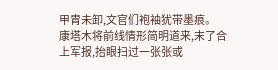甲胄未卸,文官们袍袖犹带墨痕。
康塔木将前线情形简明道来,末了合上军报,抬眼扫过一张张或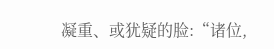凝重、或犹疑的脸:“诸位,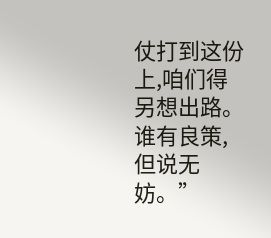仗打到这份上,咱们得另想出路。谁有良策,但说无妨。”